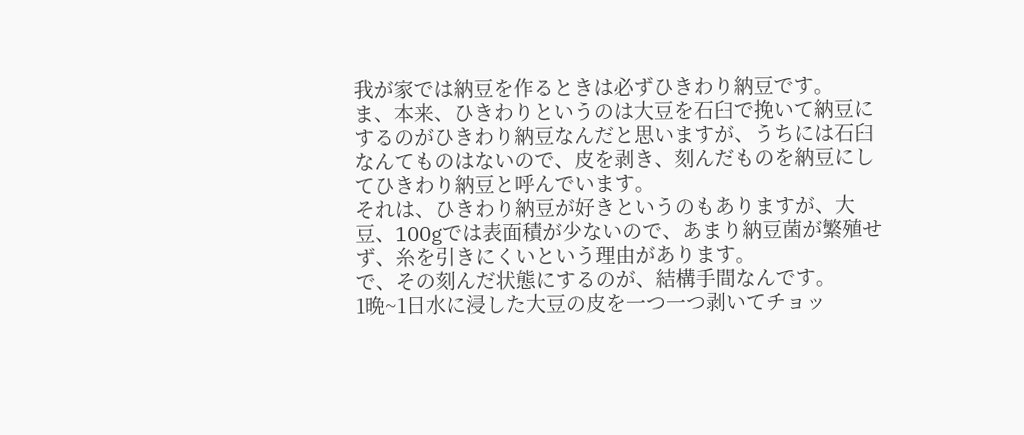我が家では納豆を作るときは必ずひきわり納豆です。
ま、本来、ひきわりというのは大豆を石臼で挽いて納豆にするのがひきわり納豆なんだと思いますが、うちには石臼なんてものはないので、皮を剥き、刻んだものを納豆にしてひきわり納豆と呼んでいます。
それは、ひきわり納豆が好きというのもありますが、大豆、100gでは表面積が少ないので、あまり納豆菌が繁殖せず、糸を引きにくいという理由があります。
で、その刻んだ状態にするのが、結構手間なんです。
1晩~1日水に浸した大豆の皮を一つ一つ剥いてチョッ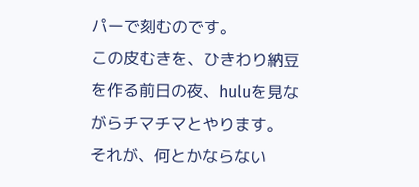パーで刻むのです。
この皮むきを、ひきわり納豆を作る前日の夜、huluを見ながらチマチマとやります。
それが、何とかならない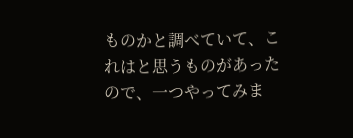ものかと調べていて、これはと思うものがあったので、一つやってみま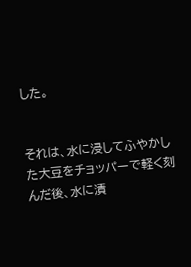した。


それは、水に浸してふやかした大豆をチョッパーで軽く刻んだ後、水に漬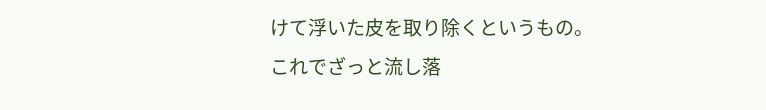けて浮いた皮を取り除くというもの。
これでざっと流し落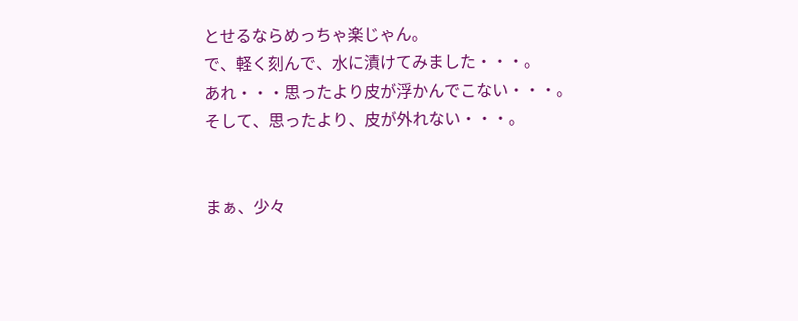とせるならめっちゃ楽じゃん。
で、軽く刻んで、水に漬けてみました・・・。
あれ・・・思ったより皮が浮かんでこない・・・。
そして、思ったより、皮が外れない・・・。


まぁ、少々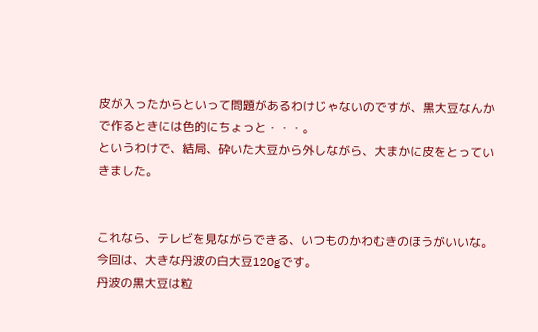皮が入ったからといって問題があるわけじゃないのですが、黒大豆なんかで作るときには色的にちょっと・・・。
というわけで、結局、砕いた大豆から外しながら、大まかに皮をとっていきました。


これなら、テレビを見ながらできる、いつものかわむきのほうがいいな。
今回は、大きな丹波の白大豆120gです。
丹波の黒大豆は粒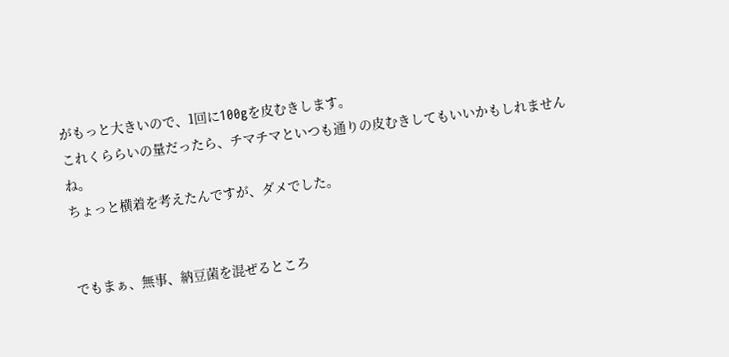がもっと大きいので、1回に100gを皮むきします。
これくららいの量だったら、チマチマといつも通りの皮むきしてもいいかもしれませんね。
ちょっと横着を考えたんですが、ダメでした。


でもまぁ、無事、納豆菌を混ぜるところ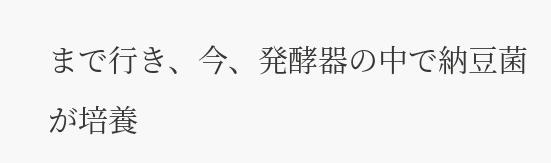まで行き、今、発酵器の中で納豆菌が培養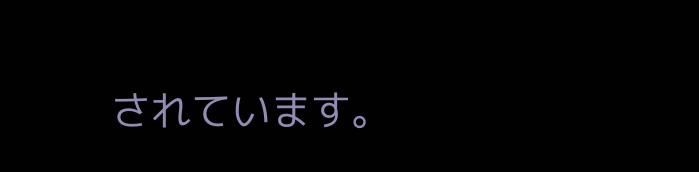されています。